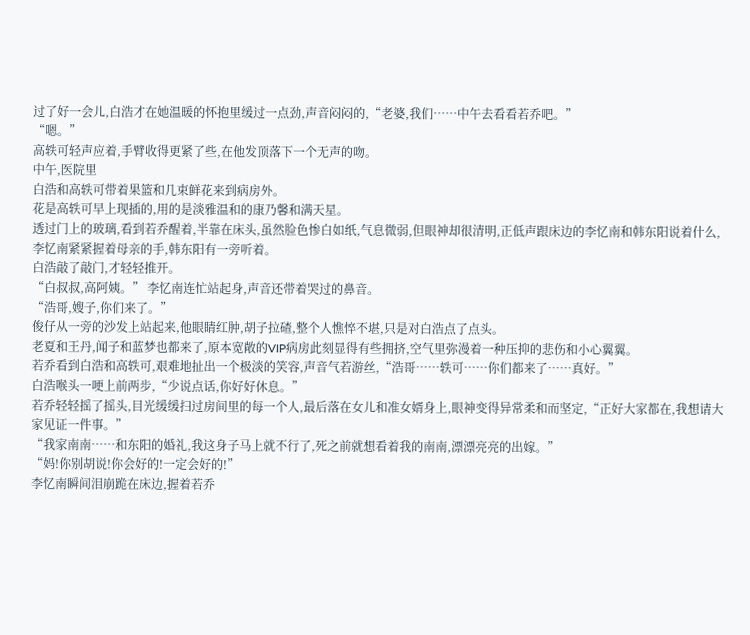过了好一会儿,白浩才在她温暖的怀抱里缓过一点劲,声音闷闷的,“老婆,我们……中午去看看若乔吧。”
“嗯。”
高轶可轻声应着,手臂收得更紧了些,在他发顶落下一个无声的吻。
中午,医院里
白浩和高轶可带着果篮和几束鲜花来到病房外。
花是高轶可早上现插的,用的是淡雅温和的康乃馨和满天星。
透过门上的玻璃,看到若乔醒着,半靠在床头,虽然脸色惨白如纸,气息微弱,但眼神却很清明,正低声跟床边的李忆南和韩东阳说着什么,李忆南紧紧握着母亲的手,韩东阳有一旁听着。
白浩敲了敲门,才轻轻推开。
“白叔叔,高阿姨。” 李忆南连忙站起身,声音还带着哭过的鼻音。
“浩哥,嫂子,你们来了。”
俊仔从一旁的沙发上站起来,他眼睛红肿,胡子拉碴,整个人憔悴不堪,只是对白浩点了点头。
老夏和王丹,闻子和蓝梦也都来了,原本宽敞的VIP病房此刻显得有些拥挤,空气里弥漫着一种压抑的悲伤和小心翼翼。
若乔看到白浩和高轶可,艰难地扯出一个极淡的笑容,声音气若游丝,“浩哥……轶可……你们都来了……真好。”
白浩喉头一哽上前两步,“少说点话,你好好休息。”
若乔轻轻摇了摇头,目光缓缓扫过房间里的每一个人,最后落在女儿和准女婿身上,眼神变得异常柔和而坚定,“正好大家都在,我想请大家见证一件事。”
“我家南南……和东阳的婚礼,我这身子马上就不行了,死之前就想看着我的南南,漂漂亮亮的出嫁。”
“妈!你别胡说!你会好的!一定会好的!”
李忆南瞬间泪崩跪在床边,握着若乔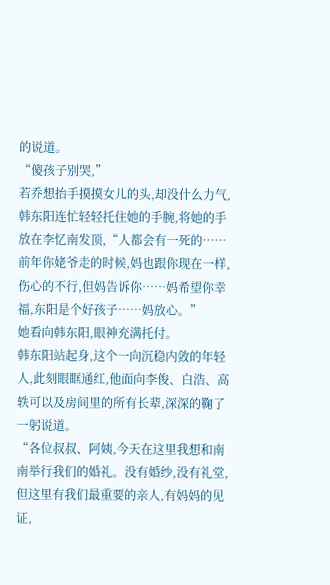的说道。
“傻孩子别哭,”
若乔想抬手摸摸女儿的头,却没什么力气,韩东阳连忙轻轻托住她的手腕,将她的手放在李忆南发顶,“人都会有一死的……前年你姥爷走的时候,妈也跟你现在一样,伤心的不行,但妈告诉你……妈希望你幸福,东阳是个好孩子……妈放心。”
她看向韩东阳,眼神充满托付。
韩东阳站起身,这个一向沉稳内敛的年轻人,此刻眼眶通红,他面向李俊、白浩、高轶可以及房间里的所有长辈,深深的鞠了一躬说道。
“各位叔叔、阿姨,今天在这里我想和南南举行我们的婚礼。没有婚纱,没有礼堂,但这里有我们最重要的亲人,有妈妈的见证,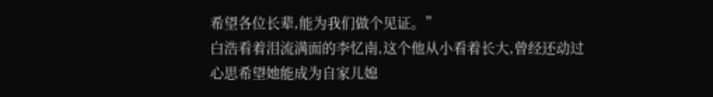希望各位长辈,能为我们做个见证。”
白浩看着泪流满面的李忆南,这个他从小看着长大,曾经还动过心思希望她能成为自家儿媳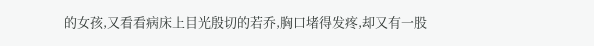的女孩,又看看病床上目光殷切的若乔,胸口堵得发疼,却又有一股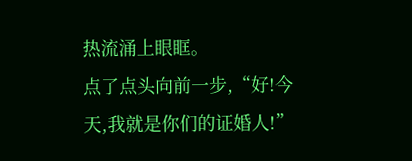热流涌上眼眶。
点了点头向前一步,“好!今天,我就是你们的证婚人!”